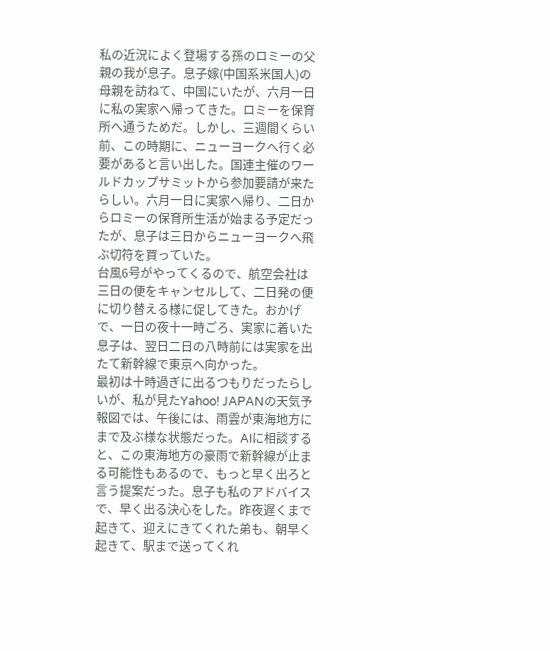私の近況によく登場する孫のロミーの父親の我が息子。息子嫁(中国系米国人)の母親を訪ねて、中国にいたが、六月一日に私の実家へ帰ってきた。ロミーを保育所へ通うためだ。しかし、三週間くらい前、この時期に、ニューヨークへ行く必要があると言い出した。国連主催のワールドカップサミットから参加要請が来たらしい。六月一日に実家へ帰り、二日からロミーの保育所生活が始まる予定だったが、息子は三日からニューヨークへ飛ぶ切符を買っていた。
台風6号がやってくるので、航空会社は三日の便をキャンセルして、二日発の便に切り替える様に促してきた。おかげで、一日の夜十一時ごろ、実家に着いた息子は、翌日二日の八時前には実家を出たて新幹線で東京へ向かった。
最初は十時過ぎに出るつもりだったらしいが、私が見たYahoo! JAPANの天気予報図では、午後には、雨雲が東海地方にまで及ぶ様な状態だった。AIに相談すると、この東海地方の豪雨で新幹線が止まる可能性もあるので、もっと早く出ろと言う提案だった。息子も私のアドバイスで、早く出る決心をした。昨夜遅くまで起きて、迎えにきてくれた弟も、朝早く起きて、駅まで送ってくれ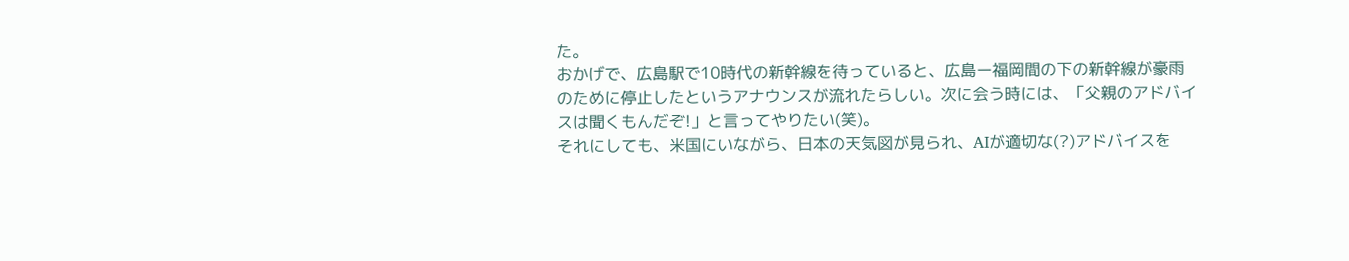た。
おかげで、広島駅で10時代の新幹線を待っていると、広島ー福岡間の下の新幹線が豪雨のために停止したというアナウンスが流れたらしい。次に会う時には、「父親のアドバイスは聞くもんだぞ!」と言ってやりたい(笑)。
それにしても、米国にいながら、日本の天気図が見られ、AIが適切な(?)アドバイスを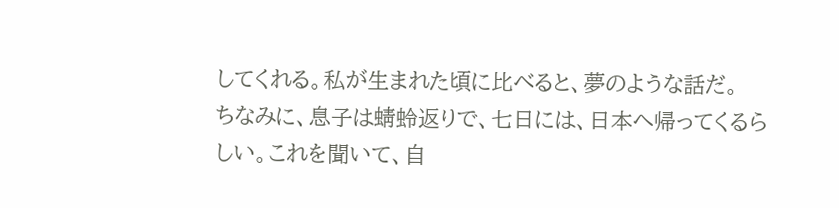してくれる。私が生まれた頃に比べると、夢のような話だ。
ちなみに、息子は蜻蛉返りで、七日には、日本へ帰ってくるらしい。これを聞いて、自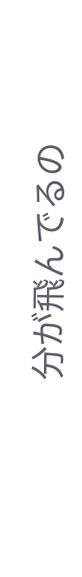分が飛んでるの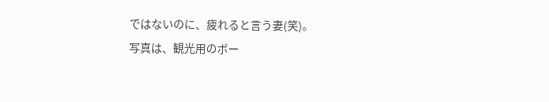ではないのに、疲れると言う妻(笑)。
写真は、観光用のボー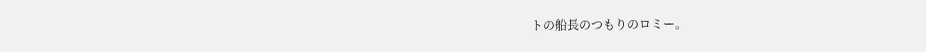トの船長のつもりのロミー。